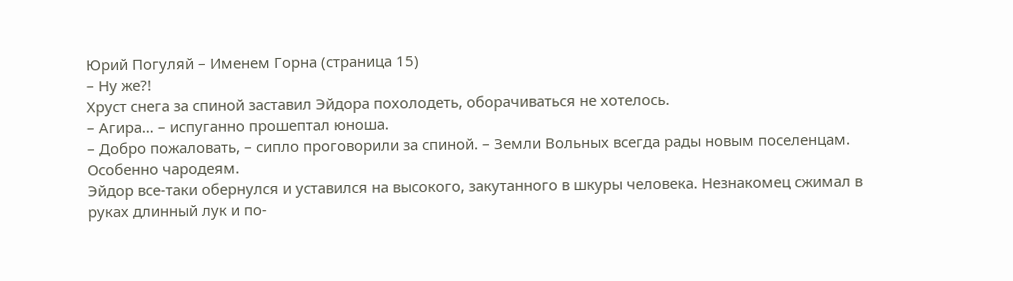Юрий Погуляй – Именем Горна (страница 15)
– Ну же?!
Хруст снега за спиной заставил Эйдора похолодеть, оборачиваться не хотелось.
– Агира… – испуганно прошептал юноша.
– Добро пожаловать, – сипло проговорили за спиной. – Земли Вольных всегда рады новым поселенцам. Особенно чародеям.
Эйдор все-таки обернулся и уставился на высокого, закутанного в шкуры человека. Незнакомец сжимал в руках длинный лук и по-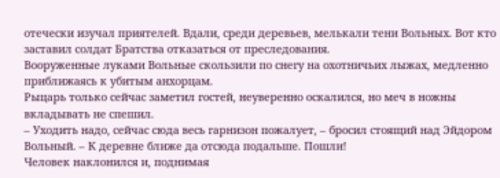отечески изучал приятелей. Вдали, среди деревьев, мелькали тени Вольных. Вот кто заставил солдат Братства отказаться от преследования.
Вооруженные луками Вольные скользили по снегу на охотничьих лыжах, медленно приближаясь к убитым анхорцам.
Рыцарь только сейчас заметил гостей, неуверенно оскалился, но меч в ножны вкладывать не спешил.
– Уходить надо, сейчас сюда весь гарнизон пожалует, – бросил стоящий над Эйдором Вольный. – К деревне ближе да отсюда подальше. Пошли!
Человек наклонился и, поднимая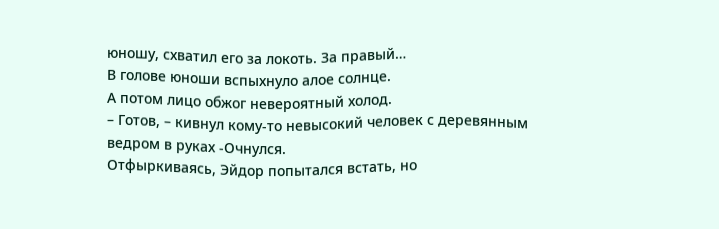юношу, схватил его за локоть. За правый…
В голове юноши вспыхнуло алое солнце.
А потом лицо обжог невероятный холод.
– Готов, – кивнул кому-то невысокий человек с деревянным ведром в руках -Очнулся.
Отфыркиваясь, Эйдор попытался встать, но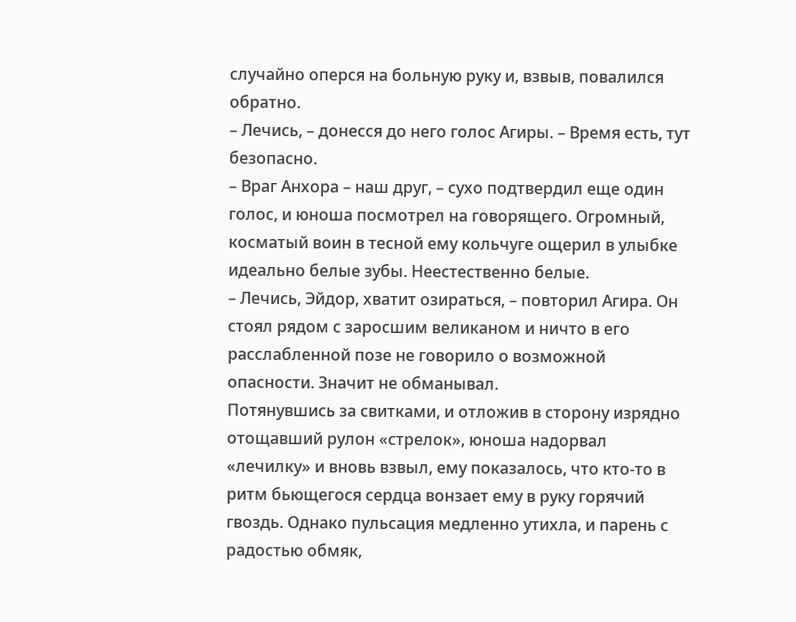случайно оперся на больную руку и, взвыв, повалился обратно.
– Лечись, – донесся до него голос Агиры. – Время есть, тут безопасно.
– Враг Анхора – наш друг, – сухо подтвердил еще один голос, и юноша посмотрел на говорящего. Огромный, косматый воин в тесной ему кольчуге ощерил в улыбке идеально белые зубы. Неестественно белые.
– Лечись, Эйдор, хватит озираться, – повторил Агира. Он стоял рядом с заросшим великаном и ничто в его расслабленной позе не говорило о возможной опасности. Значит не обманывал.
Потянувшись за свитками, и отложив в сторону изрядно отощавший рулон «стрелок», юноша надорвал «лечилку» и вновь взвыл, ему показалось, что кто-то в ритм бьющегося сердца вонзает ему в руку горячий гвоздь. Однако пульсация медленно утихла, и парень с радостью обмяк,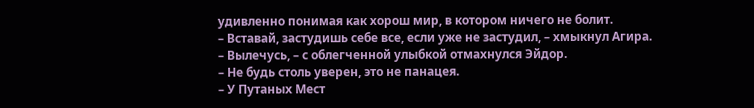удивленно понимая как хорош мир, в котором ничего не болит.
– Вставай, застудишь себе все, если уже не застудил, – хмыкнул Агира.
– Вылечусь, – с облегченной улыбкой отмахнулся Эйдор.
– Не будь столь уверен, это не панацея.
– У Путаных Мест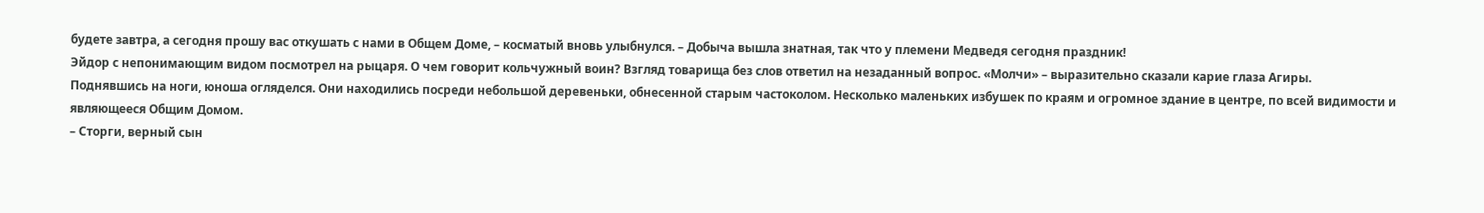будете завтра, а сегодня прошу вас откушать с нами в Общем Доме, – косматый вновь улыбнулся. – Добыча вышла знатная, так что у племени Медведя сегодня праздник!
Эйдор с непонимающим видом посмотрел на рыцаря. О чем говорит кольчужный воин? Взгляд товарища без слов ответил на незаданный вопрос. «Молчи» – выразительно сказали карие глаза Агиры.
Поднявшись на ноги, юноша огляделся. Они находились посреди небольшой деревеньки, обнесенной старым частоколом. Несколько маленьких избушек по краям и огромное здание в центре, по всей видимости и являющееся Общим Домом.
– Сторги, верный сын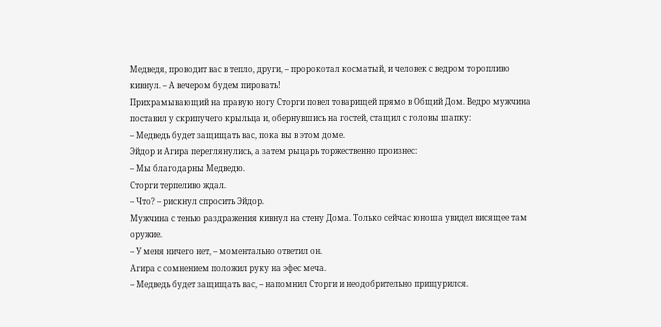Медведя, проводит вас в тепло, други, – пророкотал косматый, и человек с ведром торопливо кивнул. – А вечером будем пировать!
Прихрамывающий на правую ногу Сторги повел товарищей прямо в Общий Дом. Ведро мужчина поставил у скрипучего крыльца и, обернувшись на гостей, стащил с головы шапку:
– Медведь будет защищать вас, пока вы в этом доме.
Эйдор и Агира переглянулись, а затем рыцарь торжественно произнес:
– Мы благодарны Медведю.
Сторги терпеливо ждал.
– Что? – рискнул спросить Эйдор.
Мужчина с тенью раздражения кивнул на стену Дома. Только сейчас юноша увидел висящее там оружие.
– У меня ничего нет, – моментально ответил он.
Агира с сомнением положил руку на эфес меча.
– Медведь будет защищать вас, – напомнил Сторги и неодобрительно прищурился.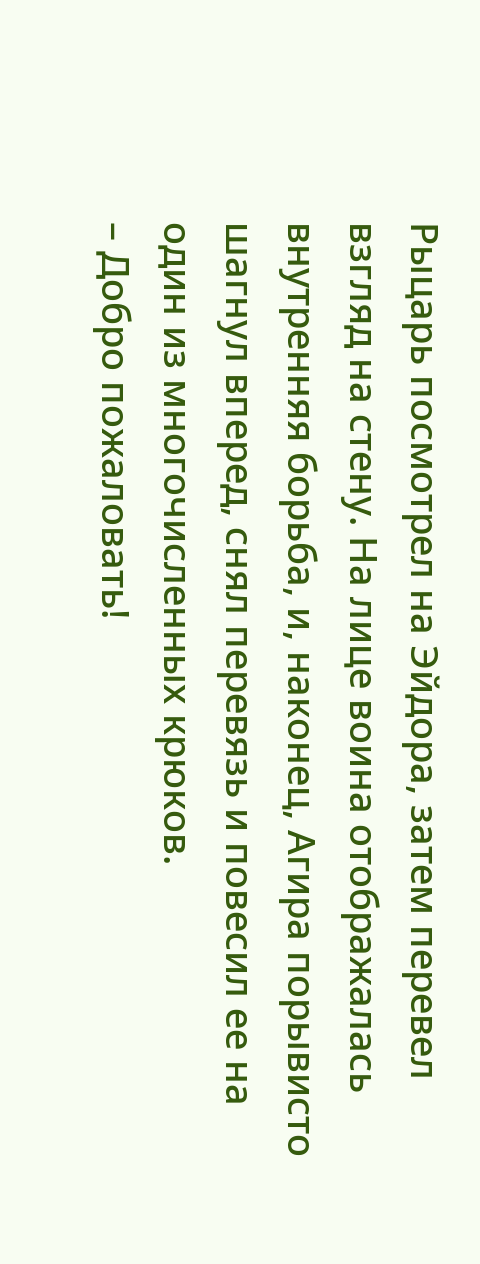Рыцарь посмотрел на Эйдора, затем перевел взгляд на стену. На лице воина отображалась внутренняя борьба, и, наконец, Агира порывисто шагнул вперед, снял перевязь и повесил ее на один из многочисленных крюков.
– Добро пожаловать!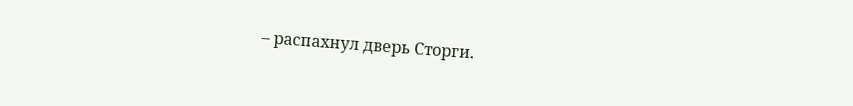– распахнул дверь Сторги.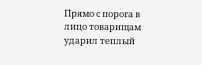Прямо с порога в лицо товарищам ударил теплый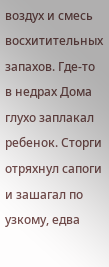воздух и смесь восхитительных запахов. Где-то в недрах Дома глухо заплакал ребенок. Сторги отряхнул сапоги и зашагал по узкому, едва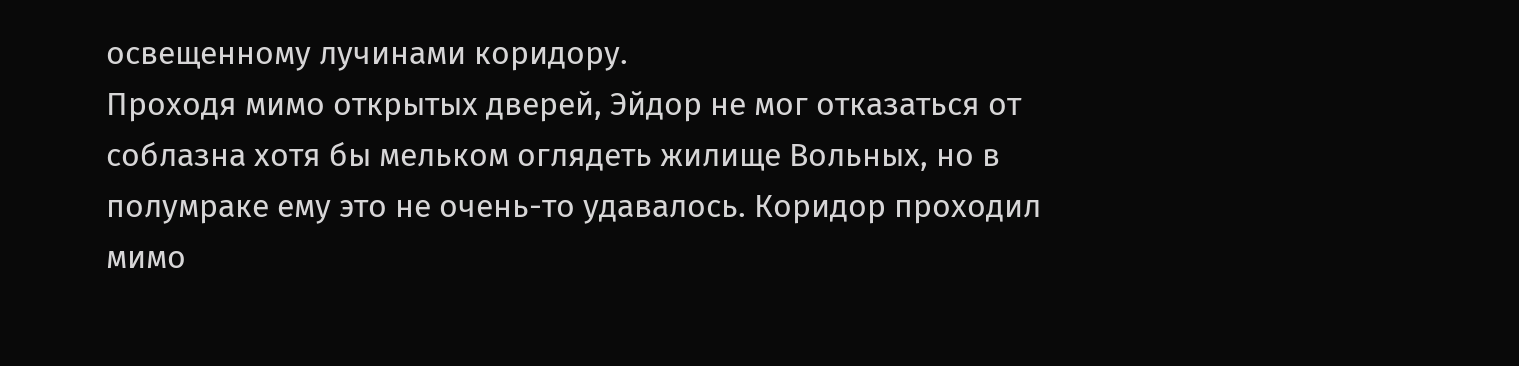освещенному лучинами коридору.
Проходя мимо открытых дверей, Эйдор не мог отказаться от соблазна хотя бы мельком оглядеть жилище Вольных, но в полумраке ему это не очень-то удавалось. Коридор проходил мимо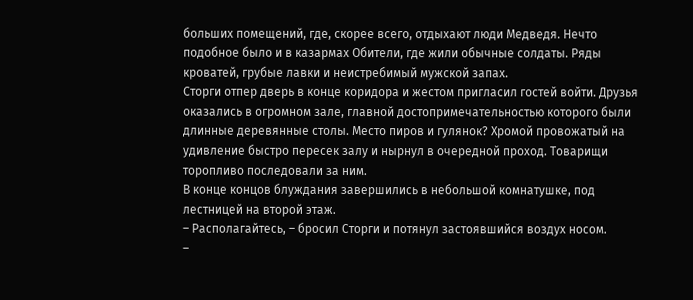больших помещений, где, скорее всего, отдыхают люди Медведя. Нечто подобное было и в казармах Обители, где жили обычные солдаты. Ряды кроватей, грубые лавки и неистребимый мужской запах.
Сторги отпер дверь в конце коридора и жестом пригласил гостей войти. Друзья оказались в огромном зале, главной достопримечательностью которого были длинные деревянные столы. Место пиров и гулянок? Хромой провожатый на удивление быстро пересек залу и нырнул в очередной проход. Товарищи торопливо последовали за ним.
В конце концов блуждания завершились в небольшой комнатушке, под лестницей на второй этаж.
– Располагайтесь, – бросил Сторги и потянул застоявшийся воздух носом.
–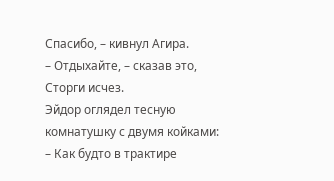Спасибо, – кивнул Агира.
– Отдыхайте, – сказав это, Сторги исчез.
Эйдор оглядел тесную комнатушку с двумя койками:
– Как будто в трактире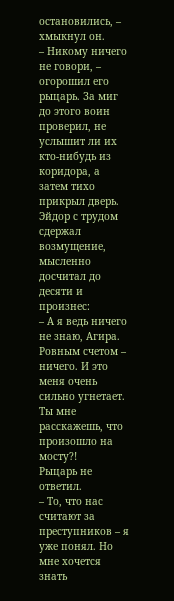остановились, – хмыкнул он.
– Никому ничего не говори, – огорошил его рыцарь. За миг до этого воин проверил, не услышит ли их кто-нибудь из коридора, а затем тихо прикрыл дверь.
Эйдор с трудом сдержал возмущение, мысленно досчитал до десяти и произнес:
– А я ведь ничего не знаю, Агира. Ровным счетом – ничего. И это меня очень сильно угнетает. Ты мне расскажешь, что произошло на мосту?!
Рыцарь не ответил.
– То, что нас считают за преступников – я уже понял. Но мне хочется знать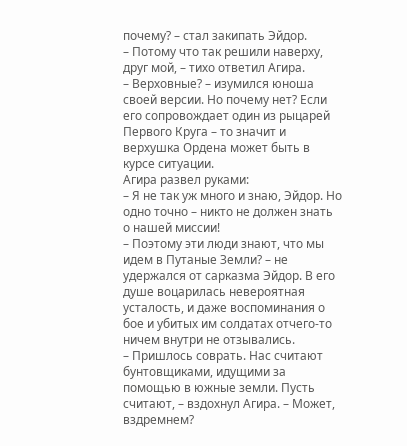почему? – стал закипать Эйдор.
– Потому что так решили наверху, друг мой, – тихо ответил Агира.
– Верховные? – изумился юноша своей версии. Но почему нет? Если его сопровождает один из рыцарей Первого Круга – то значит и верхушка Ордена может быть в курсе ситуации.
Агира развел руками:
– Я не так уж много и знаю, Эйдор. Но одно точно – никто не должен знать о нашей миссии!
– Поэтому эти люди знают, что мы идем в Путаные Земли? – не удержался от сарказма Эйдор. В его душе воцарилась невероятная усталость, и даже воспоминания о бое и убитых им солдатах отчего-то ничем внутри не отзывались.
– Пришлось соврать. Нас считают бунтовщиками, идущими за помощью в южные земли. Пусть считают, – вздохнул Агира. – Может, вздремнем?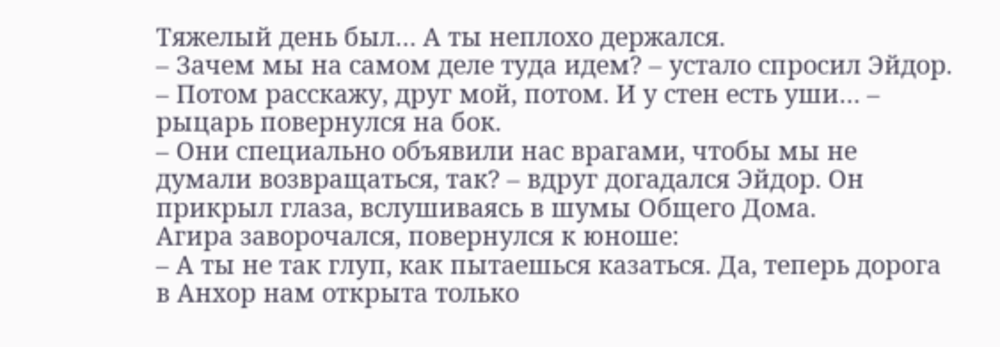Тяжелый день был… А ты неплохо держался.
– Зачем мы на самом деле туда идем? – устало спросил Эйдор.
– Потом расскажу, друг мой, потом. И у стен есть уши… – рыцарь повернулся на бок.
– Они специально объявили нас врагами, чтобы мы не думали возвращаться, так? – вдруг догадался Эйдор. Он прикрыл глаза, вслушиваясь в шумы Общего Дома.
Агира заворочался, повернулся к юноше:
– А ты не так глуп, как пытаешься казаться. Да, теперь дорога в Анхор нам открыта только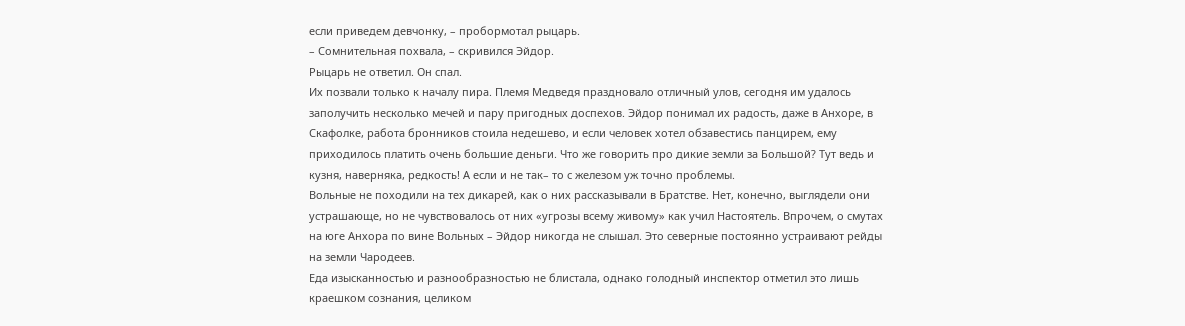если приведем девчонку, – пробормотал рыцарь.
– Сомнительная похвала, – скривился Эйдор.
Рыцарь не ответил. Он спал.
Их позвали только к началу пира. Племя Медведя праздновало отличный улов, сегодня им удалось заполучить несколько мечей и пару пригодных доспехов. Эйдор понимал их радость, даже в Анхоре, в Скафолке, работа бронников стоила недешево, и если человек хотел обзавестись панцирем, ему приходилось платить очень большие деньги. Что же говорить про дикие земли за Большой? Тут ведь и кузня, наверняка, редкость! А если и не так– то с железом уж точно проблемы.
Вольные не походили на тех дикарей, как о них рассказывали в Братстве. Нет, конечно, выглядели они устрашающе, но не чувствовалось от них «угрозы всему живому» как учил Настоятель. Впрочем, о смутах на юге Анхора по вине Вольных – Эйдор никогда не слышал. Это северные постоянно устраивают рейды на земли Чародеев.
Еда изысканностью и разнообразностью не блистала, однако голодный инспектор отметил это лишь краешком сознания, целиком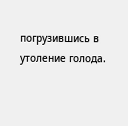погрузившись в утоление голода.